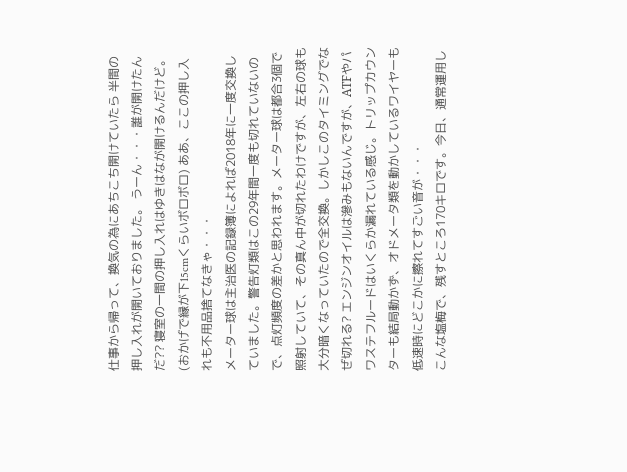仕事から帰って、換気の為にあちこち開けていたら 半間の押し入れが開いておりました。 うーん・・・誰が開けたんだ?? 寝室の一間の押し入れはゆきはなが開けるんだけど。 (おかげで縁が下15cmくらいボロボロ) ああ、ここの押し入れも不用品捨てなきゃ・・・
メーター球は主治医の記録簿によれば2018年に一度交換していました。警告灯類はこの29年間一度も切れていないので、点灯頻度の差かと思われます。メーター球は都合3個で照射していて、その真ん中が切れたわけですが、左右の球も大分暗くなっていたので全交換。しかしこのタイミングでなぜ切れる? エンジンオイルは滲みもないんですが、AТFやパワステフルードはいくらか漏れている感じ。トリップカウンターも結局動かず、オドメータ類を動かしているワイヤーも低速時にどこかに擦れてすごい音が・・・
こんな塩梅で、残すところ170キロです。今日、通常運用し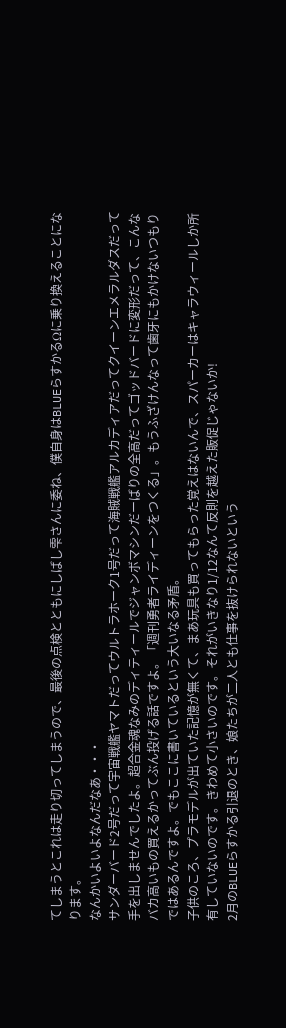てしまうとこれは走り切ってしまうので、最後の点検とともにしばし雫さんに委ね、僕自身はBLUEらすかるΩに乗り換えることになります。
なんかいよいよなんだなあ・・・
サンダーバード2号だって宇宙戦艦ヤマトだってウルトラホーク1号だって海賊戦艦アルカディアだってクイーンエメラルダスだって手を出しませんでしたよ。超合金魂なみのディティールでジャンボマシンだーばりの全高だってゴッドバードに変形だって、こんなバカ高いもの買えるかってぶん投げる話ですよ。「週刊勇者ライディーンをつくる」。もうふざけんなって歯牙にもかけないつもりではあるんですよ。でもここに書いているという大いなる矛盾。
子供のころ、プラモデルが出ていた記憶が無くて、まあ玩具も買ってもらった覚えはないんで、スパーカーはキャラウィールしか所有していないのです。きわめて小さいのです。それがいきなり1/12なんて反則を越えた販促じゃないか!
2月のBLUEらすかる引退のとき、娘たちが二人とも仕事を抜けられないという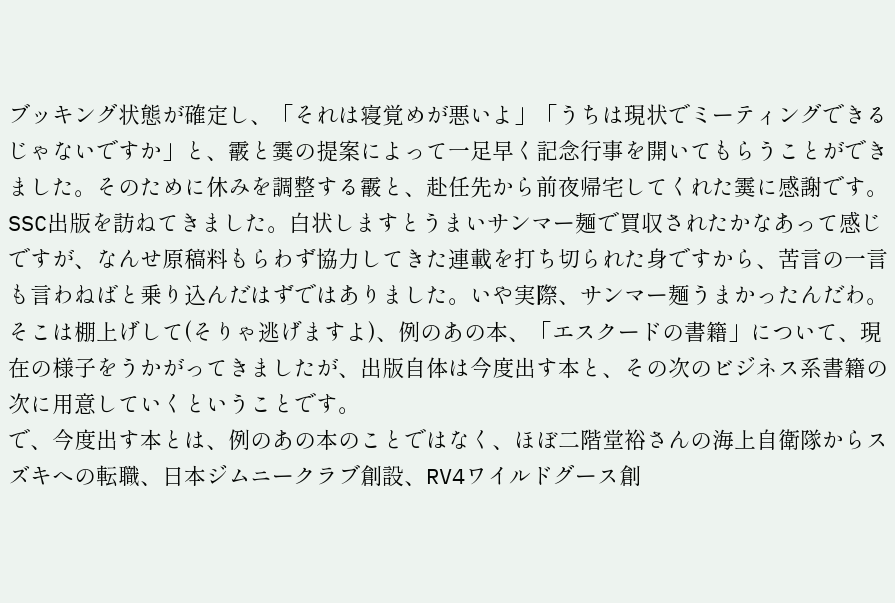ブッキング状態が確定し、「それは寝覚めが悪いよ」「うちは現状でミーティングできるじゃないですか」と、霰と霙の提案によって一足早く記念行事を開いてもらうことができました。そのために休みを調整する霰と、赴任先から前夜帰宅してくれた霙に感謝です。
SSC出版を訪ねてきました。白状しますとうまいサンマー麺で買収されたかなあって感じですが、なんせ原稿料もらわず協力してきた連載を打ち切られた身ですから、苦言の一言も言わねばと乗り込んだはずではありました。いや実際、サンマー麺うまかったんだわ。そこは棚上げして(そりゃ逃げますよ)、例のあの本、「エスクードの書籍」について、現在の様子をうかがってきましたが、出版自体は今度出す本と、その次のビジネス系書籍の次に用意していくということです。
で、今度出す本とは、例のあの本のことではなく、ほぼ二階堂裕さんの海上自衛隊からスズキへの転職、日本ジムニークラブ創設、RV4ワイルドグース創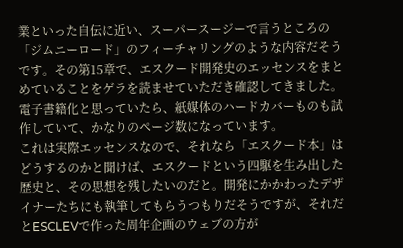業といった自伝に近い、スーパースージーで言うところの「ジムニーロード」のフィーチャリングのような内容だそうです。その第15章で、エスクード開発史のエッセンスをまとめていることをゲラを読ませていただき確認してきました。電子書籍化と思っていたら、紙媒体のハードカバーものも試作していて、かなりのページ数になっています。
これは実際エッセンスなので、それなら「エスクード本」はどうするのかと聞けば、エスクードという四駆を生み出した歴史と、その思想を残したいのだと。開発にかかわったデザイナーたちにも執筆してもらうつもりだそうですが、それだとESCLEVで作った周年企画のウェブの方が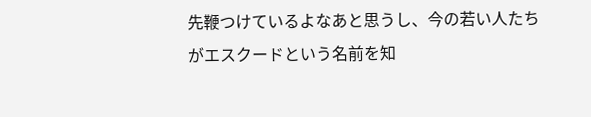先鞭つけているよなあと思うし、今の若い人たちがエスクードという名前を知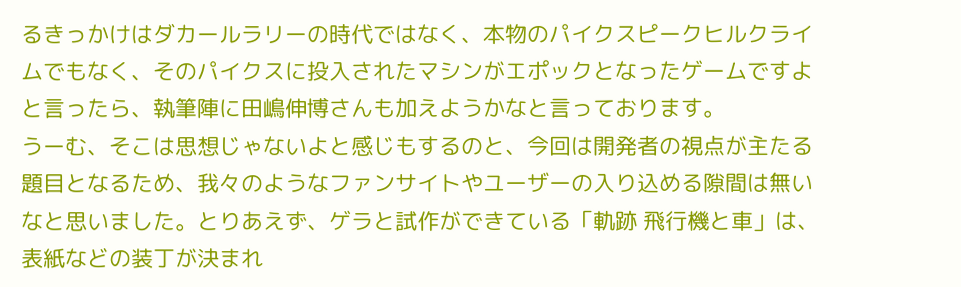るきっかけはダカールラリーの時代ではなく、本物のパイクスピークヒルクライムでもなく、そのパイクスに投入されたマシンがエポックとなったゲームですよと言ったら、執筆陣に田嶋伸博さんも加えようかなと言っております。
うーむ、そこは思想じゃないよと感じもするのと、今回は開発者の視点が主たる題目となるため、我々のようなファンサイトやユーザーの入り込める隙間は無いなと思いました。とりあえず、ゲラと試作ができている「軌跡 飛行機と車」は、表紙などの装丁が決まれ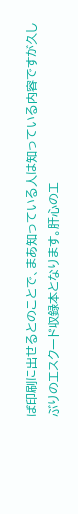ば印刷に出せるとのことで、まあ知っている人は知っている内容ですが久しぶりのエスクード収録本となります。肝心のエ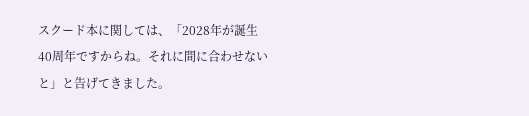スクード本に関しては、「2028年が誕生40周年ですからね。それに間に合わせないと」と告げてきました。